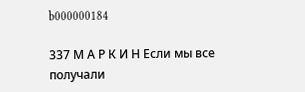b000000184

337 М А Р К И Н Если мы все получали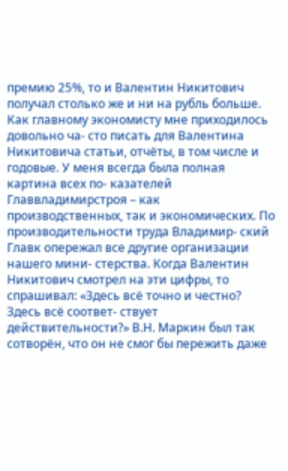премию 25%, то и Валентин Никитович получал столько же и ни на рубль больше. Как главному экономисту мне приходилось довольно ча- сто писать для Валентина Никитовича статьи, отчёты, в том числе и годовые. У меня всегда была полная картина всех по- казателей Главвладимирстроя – как производственных, так и экономических. По производительности труда Владимир- ский Главк опережал все другие организации нашего мини- стерства. Когда Валентин Никитович смотрел на эти цифры, то спрашивал: «Здесь всё точно и честно? Здесь всё соответ- ствует действительности?» В.Н. Маркин был так сотворён, что он не смог бы пережить даже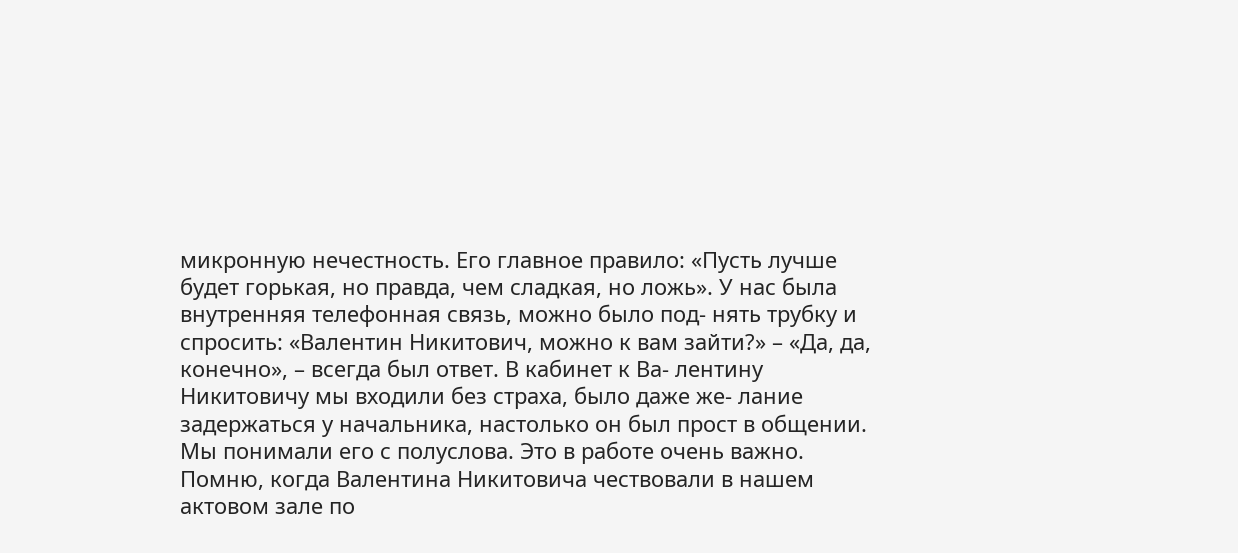микронную нечестность. Его главное правило: «Пусть лучше будет горькая, но правда, чем сладкая, но ложь». У нас была внутренняя телефонная связь, можно было под- нять трубку и спросить: «Валентин Никитович, можно к вам зайти?» – «Да, да, конечно», – всегда был ответ. В кабинет к Ва- лентину Никитовичу мы входили без страха, было даже же- лание задержаться у начальника, настолько он был прост в общении. Мы понимали его с полуслова. Это в работе очень важно. Помню, когда Валентина Никитовича чествовали в нашем актовом зале по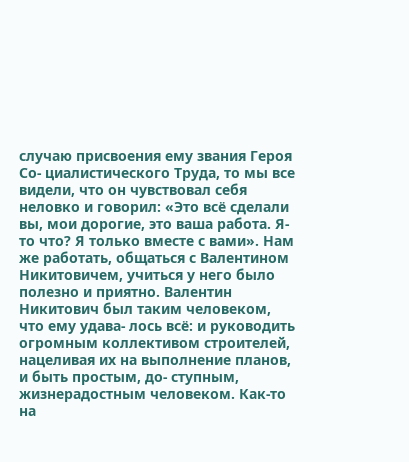случаю присвоения ему звания Героя Со- циалистического Труда, то мы все видели, что он чувствовал себя неловко и говорил: «Это всё сделали вы, мои дорогие, это ваша работа. Я-то что? Я только вместе с вами». Нам же работать, общаться с Валентином Никитовичем, учиться у него было полезно и приятно. Валентин Никитович был таким человеком, что ему удава- лось всё: и руководить огромным коллективом строителей, нацеливая их на выполнение планов, и быть простым, до- ступным, жизнерадостным человеком. Как-то на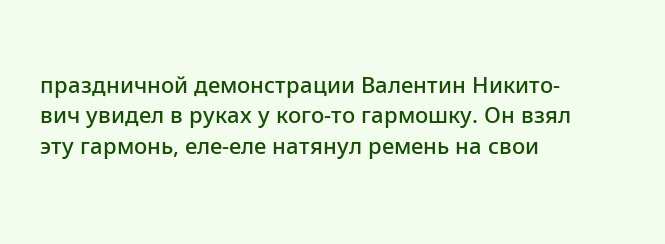праздничной демонстрации Валентин Никито- вич увидел в руках у кого-то гармошку. Он взял эту гармонь, еле-еле натянул ремень на свои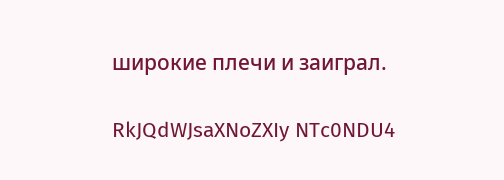широкие плечи и заиграл.

RkJQdWJsaXNoZXIy NTc0NDU4